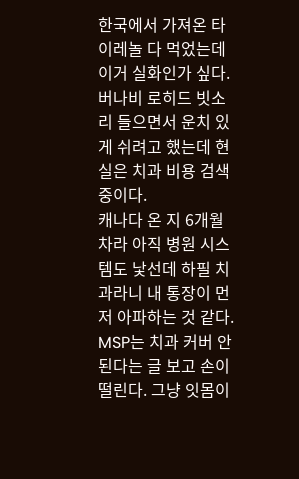한국에서 가져온 타이레놀 다 먹었는데 이거 실화인가 싶다. 버나비 로히드 빗소리 들으면서 운치 있게 쉬려고 했는데 현실은 치과 비용 검색 중이다.
캐나다 온 지 6개월 차라 아직 병원 시스템도 낯선데 하필 치과라니 내 통장이 먼저 아파하는 것 같다. MSP는 치과 커버 안 된다는 글 보고 손이 떨린다. 그냥 잇몸이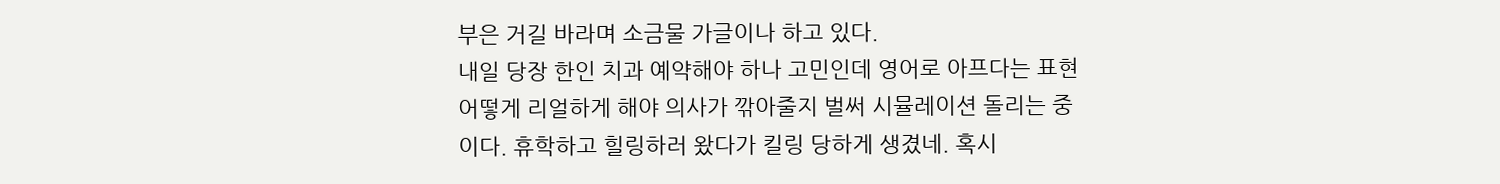부은 거길 바라며 소금물 가글이나 하고 있다.
내일 당장 한인 치과 예약해야 하나 고민인데 영어로 아프다는 표현 어떻게 리얼하게 해야 의사가 깎아줄지 벌써 시뮬레이션 돌리는 중이다. 휴학하고 힐링하러 왔다가 킬링 당하게 생겼네. 혹시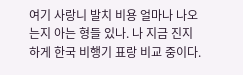여기 사랑니 발치 비용 얼마나 나오는지 아는 형들 있나. 나 지금 진지하게 한국 비행기 표랑 비교 중이다.